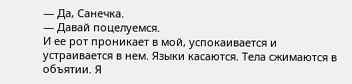— Да, Санечка.
— Давай поцелуемся.
И ее рот проникает в мой, успокаивается и устраивается в нем. Языки касаются. Тела сжимаются в объятии. Я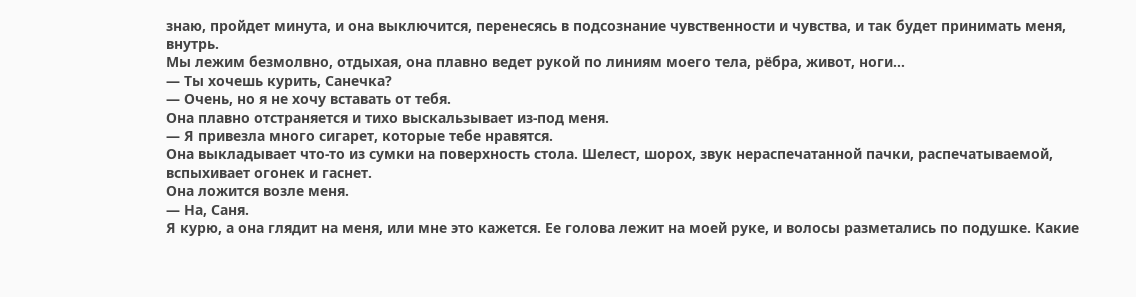знаю, пройдет минута, и она выключится, перенесясь в подсознание чувственности и чувства, и так будет принимать меня, внутрь.
Мы лежим безмолвно, отдыхая, она плавно ведет рукой по линиям моего тела, рёбра, живот, ноги…
— Ты хочешь курить, Санечка?
— Очень, но я не хочу вставать от тебя.
Она плавно отстраняется и тихо выскальзывает из-под меня.
— Я привезла много сигарет, которые тебе нравятся.
Она выкладывает что-то из сумки на поверхность стола. Шелест, шорох, звук нераспечатанной пачки, распечатываемой, вспыхивает огонек и гаснет.
Она ложится возле меня.
— На, Саня.
Я курю, а она глядит на меня, или мне это кажется. Ее голова лежит на моей руке, и волосы разметались по подушке. Какие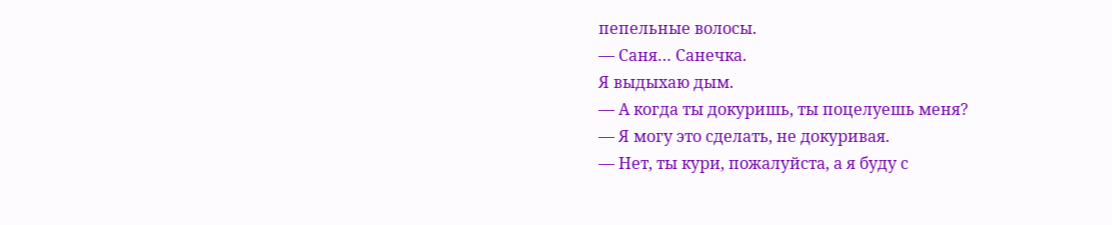пепельные волосы.
— Саня… Санечка.
Я выдыхаю дым.
— А когда ты докуришь, ты поцелуешь меня?
— Я могу это сделать, не докуривая.
— Нет, ты кури, пожалуйста, а я буду с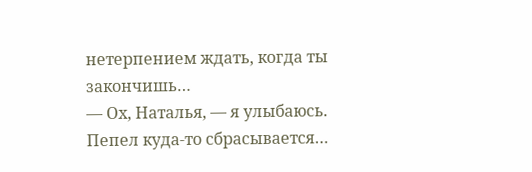нетерпением ждать, когда ты закончишь…
— Ох, Наталья, — я улыбаюсь.
Пепел куда-то сбрасывается…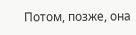Потом, позже, она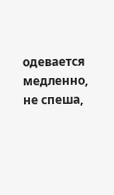одевается медленно, не спеша,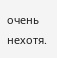очень нехотя.